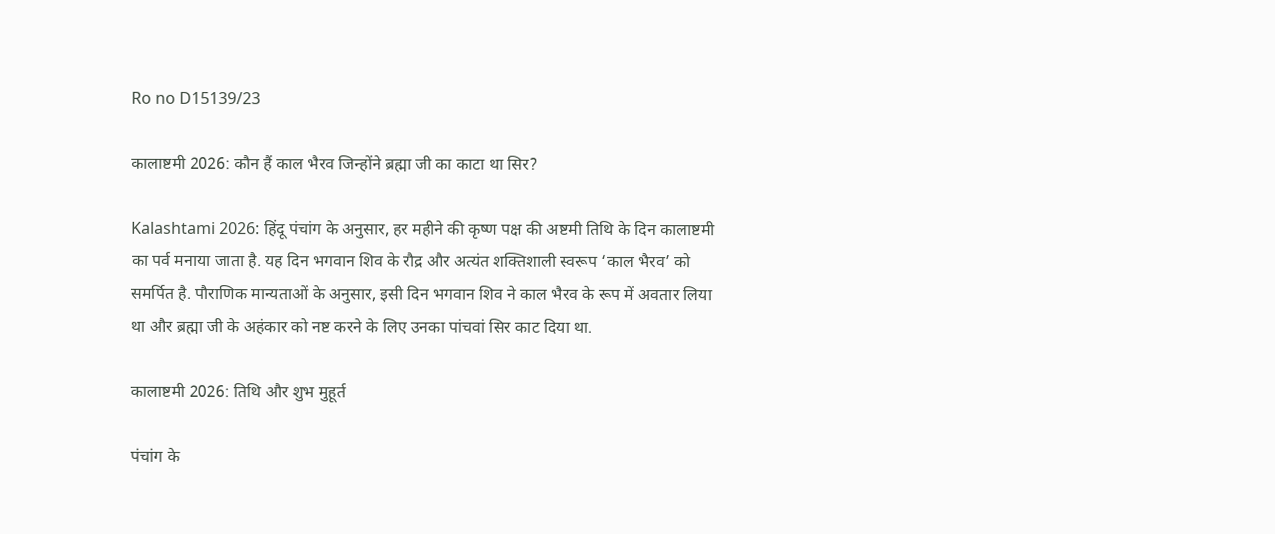Ro no D15139/23

कालाष्टमी 2026: कौन हैं काल भैरव जिन्होंने ब्रह्मा जी का काटा था सिर?

Kalashtami 2026: हिंदू पंचांग के अनुसार, हर महीने की कृष्ण पक्ष की अष्टमी तिथि के दिन कालाष्टमी का पर्व मनाया जाता है. यह दिन भगवान शिव के रौद्र और अत्यंत शक्तिशाली स्वरूप ‘काल भैरव’ को समर्पित है. पौराणिक मान्यताओं के अनुसार, इसी दिन भगवान शिव ने काल भैरव के रूप में अवतार लिया था और ब्रह्मा जी के अहंकार को नष्ट करने के लिए उनका पांचवां सिर काट दिया था.

कालाष्टमी 2026: तिथि और शुभ मुहूर्त

पंचांग के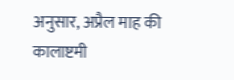अनुसार, अप्रैल माह की कालाष्टमी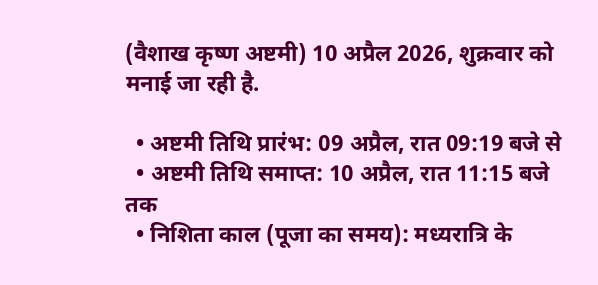(वैशाख कृष्ण अष्टमी) 10 अप्रैल 2026, शुक्रवार को मनाई जा रही है.

  • अष्टमी तिथि प्रारंभ: 09 अप्रैल, रात 09:19 बजे से
  • अष्टमी तिथि समाप्त: 10 अप्रैल, रात 11:15 बजे तक
  • निशिता काल (पूजा का समय): मध्यरात्रि के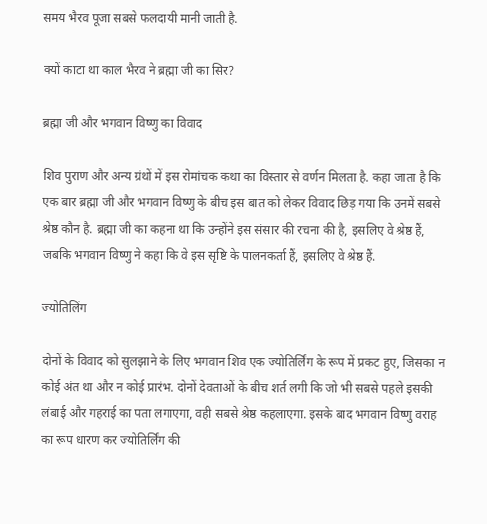समय भैरव पूजा सबसे फलदायी मानी जाती है.

क्यों काटा था काल भैरव ने ब्रह्मा जी का सिर?

ब्रह्मा जी और भगवान विष्णु का विवाद

शिव पुराण और अन्य ग्रंथों में इस रोमांचक कथा का विस्तार से वर्णन मिलता है. कहा जाता है कि एक बार ब्रह्मा जी और भगवान विष्णु के बीच इस बात को लेकर विवाद छिड़ गया कि उनमें सबसे श्रेष्ठ कौन है. ब्रह्मा जी का कहना था कि उन्होंने इस संसार की रचना की है, इसलिए वे श्रेष्ठ हैं, जबकि भगवान विष्णु ने कहा कि वे इस सृष्टि के पालनकर्ता हैं, इसलिए वे श्रेष्ठ हैं.

ज्योतिलिंग

दोनों के विवाद को सुलझाने के लिए भगवान शिव एक ज्योतिर्लिंग के रूप में प्रकट हुए, जिसका न कोई अंत था और न कोई प्रारंभ. दोनों देवताओं के बीच शर्त लगी कि जो भी सबसे पहले इसकी लंबाई और गहराई का पता लगाएगा, वही सबसे श्रेष्ठ कहलाएगा. इसके बाद भगवान विष्णु वराह का रूप धारण कर ज्योतिर्लिंग की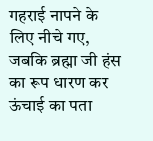गहराई नापने के लिए नीचे गए, जबकि ब्रह्मा जी हंस का रूप धारण कर ऊंचाई का पता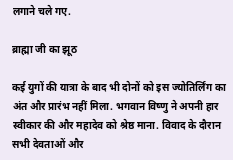लगाने चले गए.

ब्राह्मा जी का झूठ

कई युगों की यात्रा के बाद भी दोनों को इस ज्योतिर्लिंग का अंत और प्रारंभ नहीं मिला. भगवान विष्णु ने अपनी हार स्वीकार की और महादेव को श्रेष्ठ माना. विवाद के दौरान सभी देवताओं और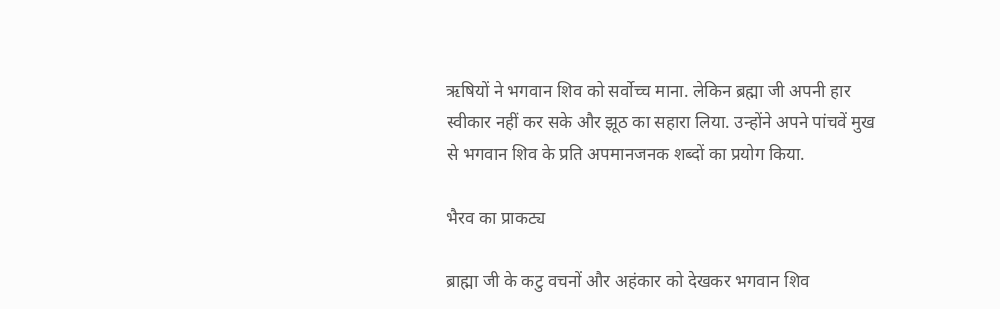ऋषियों ने भगवान शिव को सर्वोच्च माना. लेकिन ब्रह्मा जी अपनी हार स्वीकार नहीं कर सके और झूठ का सहारा लिया. उन्होंने अपने पांचवें मुख से भगवान शिव के प्रति अपमानजनक शब्दों का प्रयोग किया.

भैरव का प्राकट्य

ब्राह्मा जी के कटु वचनों और अहंकार को देखकर भगवान शिव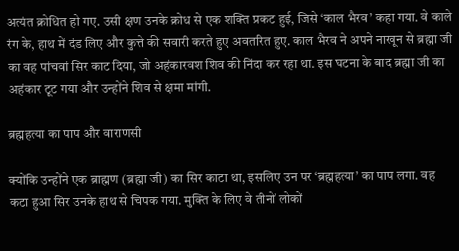अत्यंत क्रोधित हो गए. उसी क्षण उनके क्रोध से एक शक्ति प्रकट हुई, जिसे ‘काल भैरव’ कहा गया. वे काले रंग के, हाथ में दंड लिए और कुत्ते की सवारी करते हुए अवतरित हुए. काल भैरव ने अपने नाखून से ब्रह्मा जी का वह पांचवां सिर काट दिया, जो अहंकारवश शिव की निंदा कर रहा था. इस घटना के बाद ब्रह्मा जी का अहंकार टूट गया और उन्होंने शिव से क्षमा मांगी.

ब्रह्महत्या का पाप और वाराणसी

क्योंकि उन्होंने एक ब्राह्मण (ब्रह्मा जी) का सिर काटा था, इसलिए उन पर ‘ब्रह्महत्या’ का पाप लगा. वह कटा हुआ सिर उनके हाथ से चिपक गया. मुक्ति के लिए वे तीनों लोकों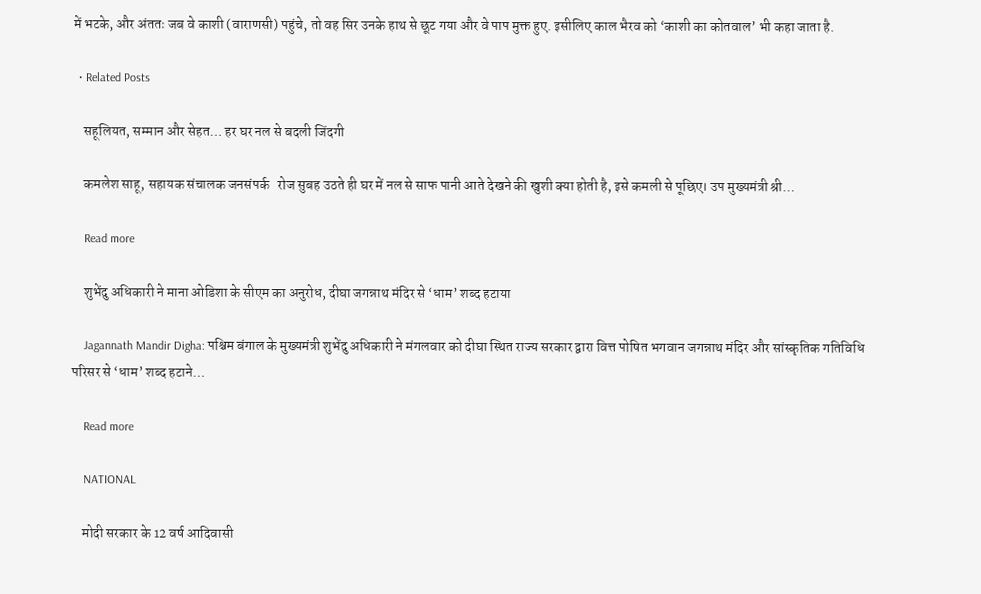में भटके, और अंततः जब वे काशी (वाराणसी) पहुंचे, तो वह सिर उनके हाथ से छूट गया और वे पाप मुक्त हुए. इसीलिए काल भैरव को ‘काशी का कोतवाल’ भी कहा जाता है.

  • Related Posts

    सहूलियत, सम्मान और सेहत… हर घर नल से बदली जिंदगी

    कमलेश साहू, सहायक संचालक जनसंपर्क   रोज सुबह उठते ही घर में नल से साफ पानी आते देखने की खुशी क्या होती है, इसे कमली से पूछिए। उप मुख्यमंत्री श्री…

    Read more

    शुभेंदु अधिकारी ने माना ओडिशा के सीएम का अनुरोध, दीघा जगन्नाथ मंदिर से ‘धाम’ शब्द हटाया

    Jagannath Mandir Digha: पश्चिम बंगाल के मुख्यमंत्री शुभेंदु अधिकारी ने मंगलवार को दीघा स्थित राज्य सरकार द्वारा वित्त पोषित भगवान जगन्नाथ मंदिर और सांस्कृतिक गतिविधि परिसर से ‘धाम’ शब्द हटाने…

    Read more

    NATIONAL

    मोदी सरकार के 12 वर्ष आदिवासी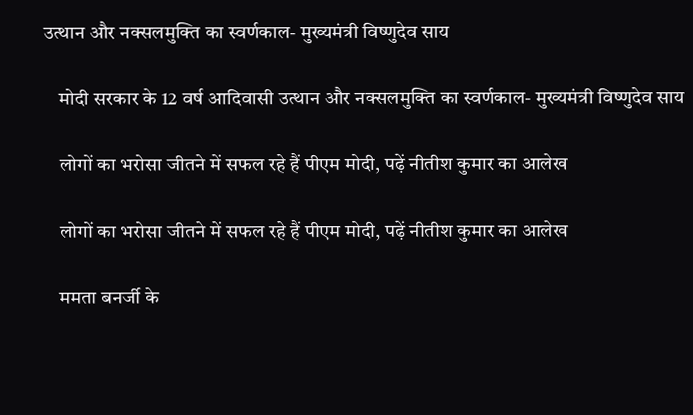उत्थान और नक्सलमुक्ति का स्वर्णकाल- मुख्यमंत्री विष्णुदेव साय

    मोदी सरकार के 12 वर्ष आदिवासी उत्थान और नक्सलमुक्ति का स्वर्णकाल- मुख्यमंत्री विष्णुदेव साय

    लोगों का भरोसा जीतने में सफल रहे हैं पीएम मोदी, पढ़ें नीतीश कुमार का आलेख

    लोगों का भरोसा जीतने में सफल रहे हैं पीएम मोदी, पढ़ें नीतीश कुमार का आलेख

    ममता बनर्जी के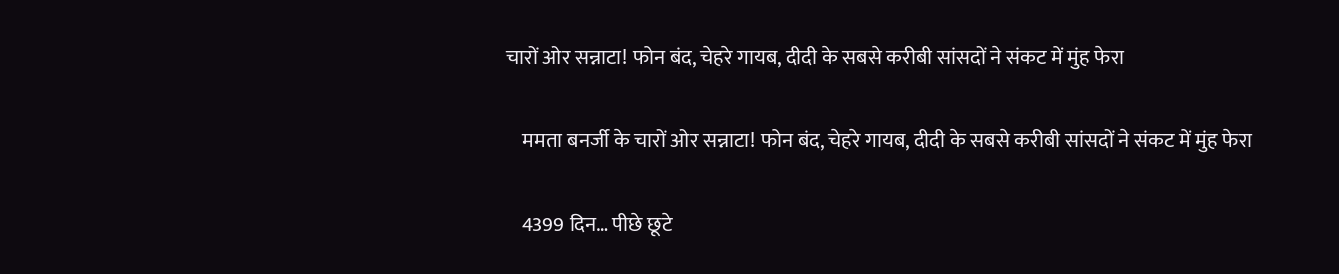चारों ओर सन्नाटा! फोन बंद, चेहरे गायब, दीदी के सबसे करीबी सांसदों ने संकट में मुंह फेरा

    ममता बनर्जी के चारों ओर सन्नाटा! फोन बंद, चेहरे गायब, दीदी के सबसे करीबी सांसदों ने संकट में मुंह फेरा

    4399 दिन… पीछे छूटे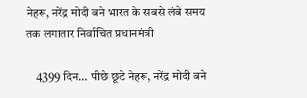नेहरू, नरेंद्र मोदी बने भारत के सबसे लंबे समय तक लगातार निर्वाचित प्रधानमंत्री

    4399 दिन… पीछे छूटे नेहरू, नरेंद्र मोदी बने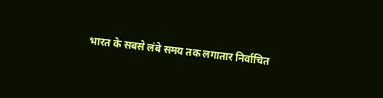भारत के सबसे लंबे समय तक लगातार निर्वाचित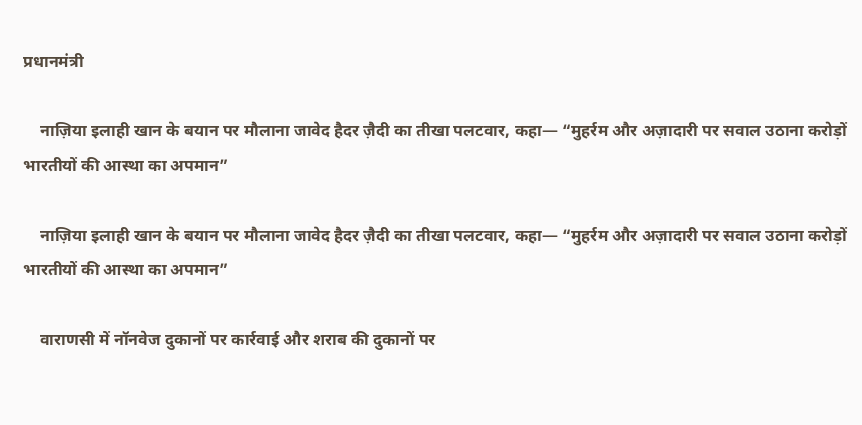प्रधानमंत्री

    नाज़िया इलाही खान के बयान पर मौलाना जावेद हैदर ज़ैदी का तीखा पलटवार, कहा— “मुहर्रम और अज़ादारी पर सवाल उठाना करोड़ों भारतीयों की आस्था का अपमान”

    नाज़िया इलाही खान के बयान पर मौलाना जावेद हैदर ज़ैदी का तीखा पलटवार, कहा— “मुहर्रम और अज़ादारी पर सवाल उठाना करोड़ों भारतीयों की आस्था का अपमान”

    वाराणसी में नॉनवेज दुकानों पर कार्रवाई और शराब की दुकानों पर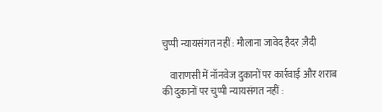चुप्पी न्यायसंगत नहीं : मौलाना जावेद हैदर ज़ैदी

    वाराणसी में नॉनवेज दुकानों पर कार्रवाई और शराब की दुकानों पर चुप्पी न्यायसंगत नहीं :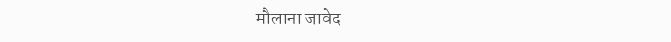मौलाना जावेद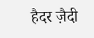हैदर ज़ैदी